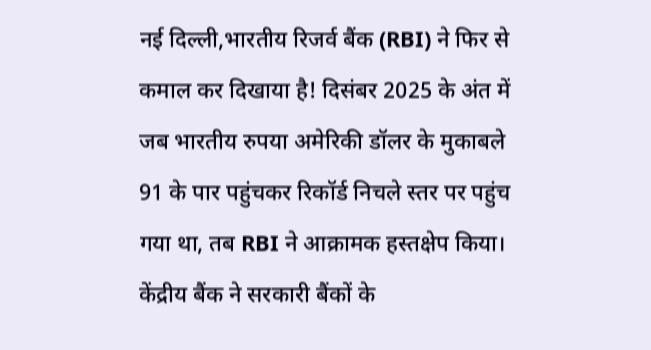नई दिल्ली,भारतीय रिजर्व बैंक (RBI) ने फिर से कमाल कर दिखाया है! दिसंबर 2025 के अंत में जब भारतीय रुपया अमेरिकी डॉलर के मुकाबले 91 के पार पहुंचकर रिकॉर्ड निचले स्तर पर पहुंच गया था, तब RBI ने आक्रामक हस्तक्षेप किया। केंद्रीय बैंक ने सरकारी बैंकों के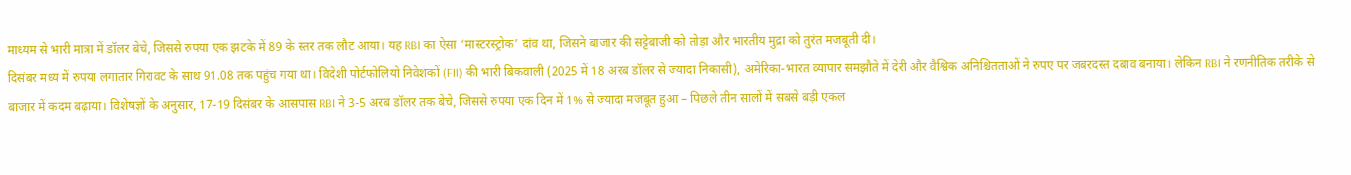माध्यम से भारी मात्रा में डॉलर बेचे, जिससे रुपया एक झटके में 89 के स्तर तक लौट आया। यह RBI का ऐसा ‘मास्टरस्ट्रोक’ दांव था, जिसने बाजार की सट्टेबाजी को तोड़ा और भारतीय मुद्रा को तुरंत मजबूती दी।
दिसंबर मध्य में रुपया लगातार गिरावट के साथ 91.08 तक पहुंच गया था। विदेशी पोर्टफोलियो निवेशकों (FII) की भारी बिकवाली (2025 में 18 अरब डॉलर से ज्यादा निकासी), अमेरिका-भारत व्यापार समझौते में देरी और वैश्विक अनिश्चितताओं ने रुपए पर जबरदस्त दबाव बनाया। लेकिन RBI ने रणनीतिक तरीके से बाजार में कदम बढ़ाया। विशेषज्ञों के अनुसार, 17-19 दिसंबर के आसपास RBI ने 3-5 अरब डॉलर तक बेचे, जिससे रुपया एक दिन में 1% से ज्यादा मजबूत हुआ – पिछले तीन सालों में सबसे बड़ी एकल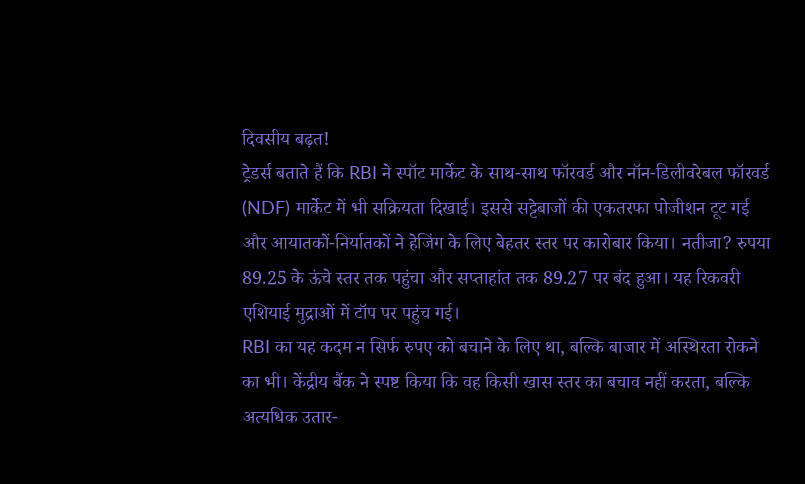दिवसीय बढ़त!
ट्रेडर्स बताते हैं कि RBI ने स्पॉट मार्केट के साथ-साथ फॉरवर्ड और नॉन-डिलीवरेबल फॉरवर्ड (NDF) मार्केट में भी सक्रियता दिखाई। इससे सट्टेबाजों की एकतरफा पोजीशन टूट गई और आयातकों-निर्यातकों ने हेजिंग के लिए बेहतर स्तर पर कारोबार किया। नतीजा? रुपया 89.25 के ऊंचे स्तर तक पहुंचा और सप्ताहांत तक 89.27 पर बंद हुआ। यह रिकवरी एशियाई मुद्राओं में टॉप पर पहुंच गई।
RBI का यह कदम न सिर्फ रुपए को बचाने के लिए था, बल्कि बाजार में अस्थिरता रोकने का भी। केंद्रीय बैंक ने स्पष्ट किया कि वह किसी खास स्तर का बचाव नहीं करता, बल्कि अत्यधिक उतार-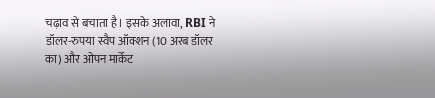चढ़ाव से बचाता है। इसके अलावा, RBI ने डॉलर-रुपया स्वैप ऑक्शन (10 अरब डॉलर का) और ओपन मार्केट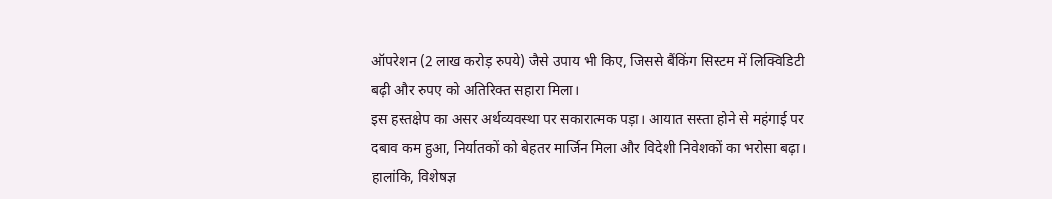ऑपरेशन (2 लाख करोड़ रुपये) जैसे उपाय भी किए, जिससे बैंकिंग सिस्टम में लिक्विडिटी बढ़ी और रुपए को अतिरिक्त सहारा मिला।
इस हस्तक्षेप का असर अर्थव्यवस्था पर सकारात्मक पड़ा। आयात सस्ता होने से महंगाई पर दबाव कम हुआ, निर्यातकों को बेहतर मार्जिन मिला और विदेशी निवेशकों का भरोसा बढ़ा। हालांकि, विशेषज्ञ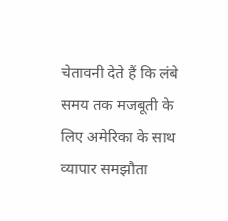चेतावनी देते हैं कि लंबे समय तक मजबूती के लिए अमेरिका के साथ व्यापार समझौता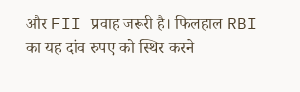और FII प्रवाह जरूरी है। फिलहाल RBI का यह दांव रुपए को स्थिर करने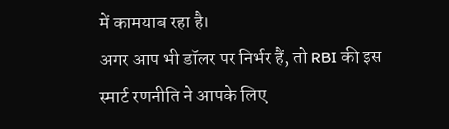में कामयाब रहा है।
अगर आप भी डॉलर पर निर्भर हैं, तो RBI की इस स्मार्ट रणनीति ने आपके लिए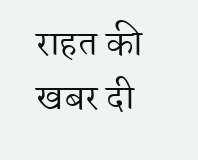राहत की खबर दी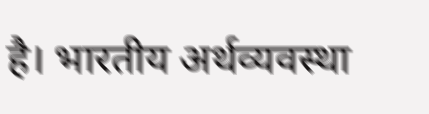है। भारतीय अर्थव्यवस्था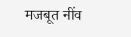मजबूत नींव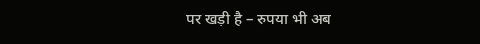पर खड़ी है – रुपया भी अब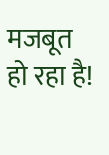मजबूत हो रहा है!